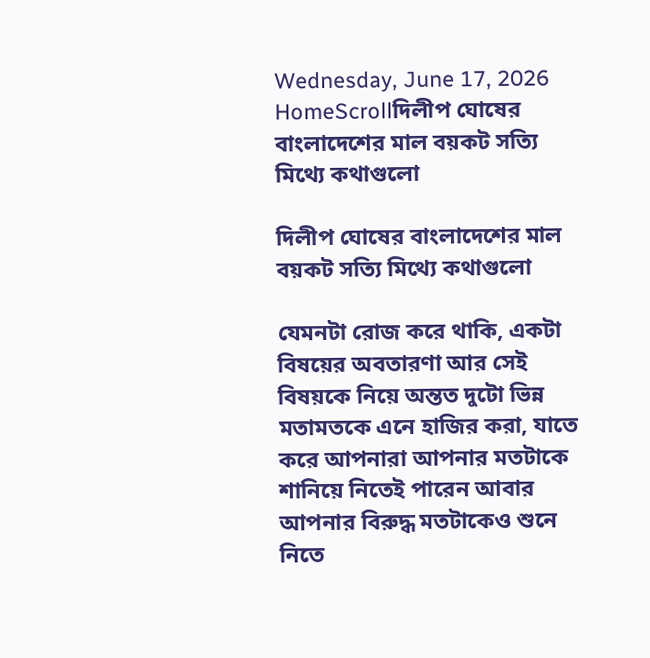Wednesday, June 17, 2026
HomeScrollদিলীপ ঘোষের বাংলাদেশের মাল বয়কট সত্যি মিথ্যে কথাগুলো

দিলীপ ঘোষের বাংলাদেশের মাল বয়কট সত্যি মিথ্যে কথাগুলো

যেমনটা রোজ করে থাকি, একটা বিষয়ের অবতারণা আর সেই বিষয়কে নিয়ে অন্তত দুটো ভিন্ন মতামতকে এনে হাজির করা, যাতে করে আপনারা আপনার মতটাকে শানিয়ে নিতেই পারেন আবার আপনার বিরুদ্ধ মতটাকেও শুনে নিতে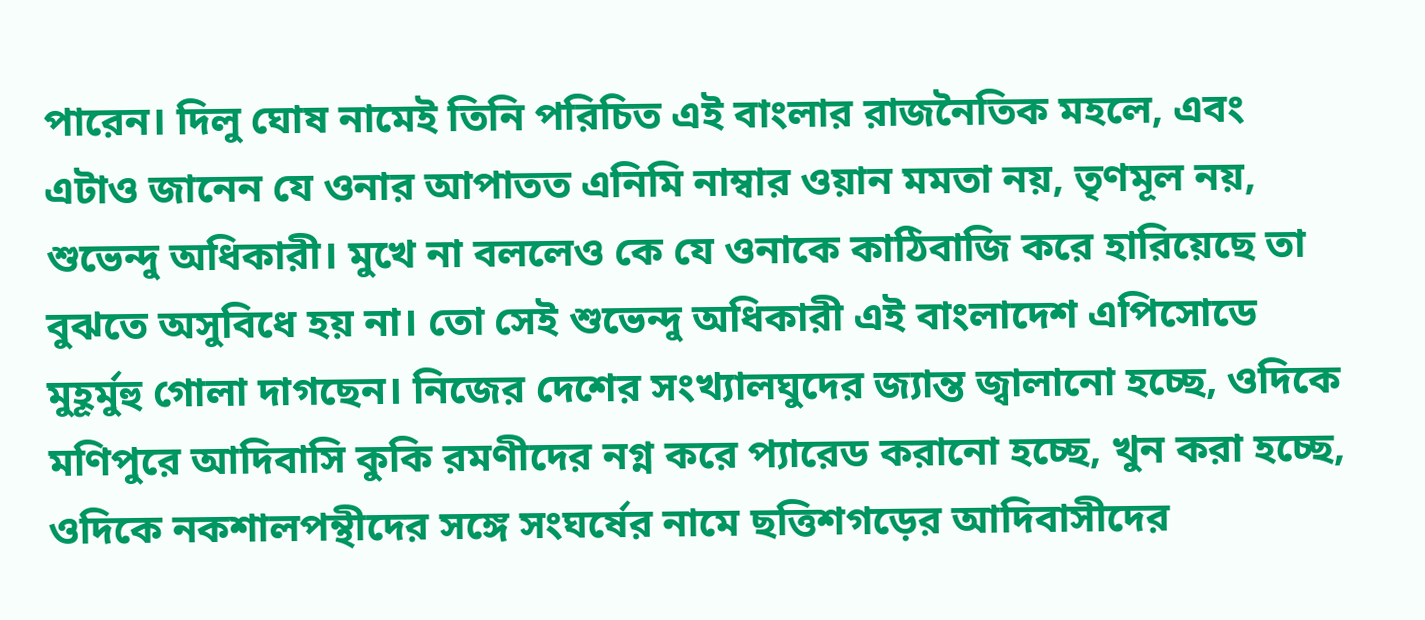পারেন। দিলু ঘোষ নামেই তিনি পরিচিত এই বাংলার রাজনৈতিক মহলে, এবং এটাও জানেন যে ওনার আপাতত এনিমি নাম্বার ওয়ান মমতা নয়, তৃণমূল নয়, শুভেন্দু অধিকারী। মুখে না বললেও কে যে ওনাকে কাঠিবাজি করে হারিয়েছে তা বুঝতে অসুবিধে হয় না। তো সেই শুভেন্দু অধিকারী এই বাংলাদেশ এপিসোডে মুহূর্মুহু গোলা দাগছেন। নিজের দেশের সংখ্যালঘুদের জ্যান্ত জ্বালানো হচ্ছে, ওদিকে মণিপুরে আদিবাসি কুকি রমণীদের নগ্ন করে প্যারেড করানো হচ্ছে, খুন করা হচ্ছে, ওদিকে নকশালপন্থীদের সঙ্গে সংঘর্ষের নামে ছত্তিশগড়ের আদিবাসীদের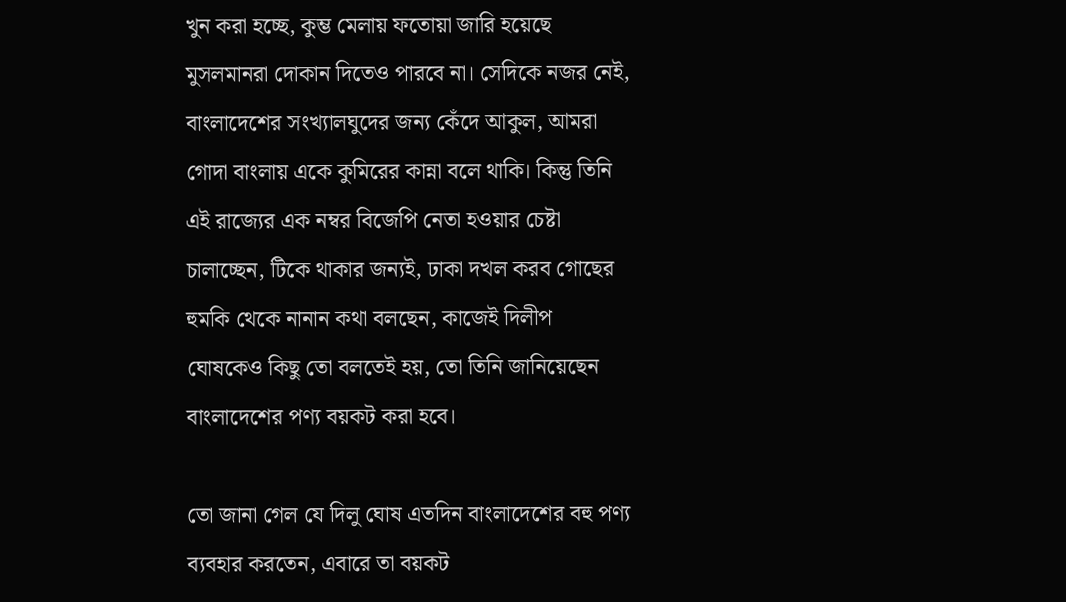খুন করা হচ্ছে, কুম্ভ মেলায় ফতোয়া জারি হয়েছে মুসলমানরা দোকান দিতেও পারবে না। সেদিকে নজর নেই, বাংলাদেশের সংখ্যালঘুদের জন্য কেঁদে আকুল, আমরা গোদা বাংলায় একে কুমিরের কান্না বলে থাকি। কিন্তু তিনি এই রাজ্যের এক নম্বর বিজেপি নেতা হওয়ার চেষ্টা চালাচ্ছেন, টিকে থাকার জন্যই, ঢাকা দখল করব গোছের হুমকি থেকে নানান কথা বলছেন, কাজেই দিলীপ ঘোষকেও কিছু তো বলতেই হয়, তো তিনি জানিয়েছেন বাংলাদেশের পণ্য বয়কট করা হবে।

তো জানা গেল যে দিলু ঘোষ এতদিন বাংলাদেশের বহু পণ্য ব্যবহার করতেন, এবারে তা বয়কট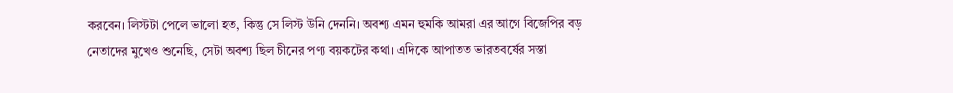করবেন। লিস্টটা পেলে ভালো হত, কিন্তু সে লিস্ট উনি দেননি। অবশ্য এমন হুমকি আমরা এর আগে বিজেপির বড় নেতাদের মুখেও শুনেছি, সেটা অবশ্য ছিল চীনের পণ্য বয়কটের কথা। এদিকে আপাতত ভারতবর্ষের সস্তা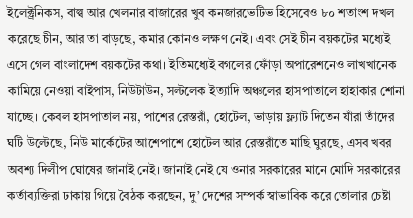ইলেক্ট্রনিকস, বাল্ব আর খেলনার বাজারের খুব কনজারভেটিভ হিসেবেও ৮০ শতাংশ দখল করেছে চীন, আর তা বাড়ছে, কমার কোনও লক্ষণ নেই। এবং সেই চীন বয়কটের মধ্যেই এসে গেল বাংলাদেশ বয়কটের কথা। ইতিমধ্যেই বগলের ফোঁড়া অপারেশনেও লাখখানেক কামিয়ে নেওয়া বাইপাস, নিউটাউন, সল্টলেক ইত্যাদি অঞ্চলের হাসপাতালে হাহাকার শোনা যাচ্ছে। কেবল হাসপাতাল নয়, পাশের রেস্তরাঁ, হোটেল, ভাড়ায় ফ্ল্যাট দিতেন যাঁরা তাঁদের ঘটি উল্টেছে, নিউ মার্কেটের আশেপাশে হোটেল আর রেস্তরাঁতে মাছি ঘুরছে, এসব খবর অবশ্য দিলীপ ঘোষের জানাই নেই। জানাই নেই যে ওনার সরকারের মানে মোদি সরকারের কর্তাব্যক্তিরা ঢাকায় গিয়ে বৈঠক করছেন, দু’ দেশের সম্পর্ক স্বাভাবিক করে তোলার চেষ্টা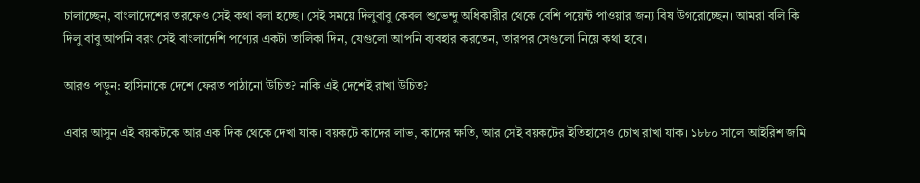চালাচ্ছেন, বাংলাদেশের তরফেও সেই কথা বলা হচ্ছে। সেই সময়ে দিলুবাবু কেবল শুভেন্দু অধিকারীর থেকে বেশি পয়েন্ট পাওয়ার জন্য বিষ উগরোচ্ছেন। আমরা বলি কি দিলু বাবু আপনি বরং সেই বাংলাদেশি পণ্যের একটা তালিকা দিন, যেগুলো আপনি ব্যবহার করতেন, তারপর সেগুলো নিয়ে কথা হবে।

আরও পড়ুন: হাসিনাকে দেশে ফেরত পাঠানো উচিত? নাকি এই দেশেই রাখা উচিত?

এবার আসুন এই বয়কটকে আর এক দিক থেকে দেখা যাক। বয়কটে কাদের লাভ, কাদের ক্ষতি, আর সেই বয়কটের ইতিহাসেও চোখ রাখা যাক। ১৮৮০ সালে আইরিশ জমি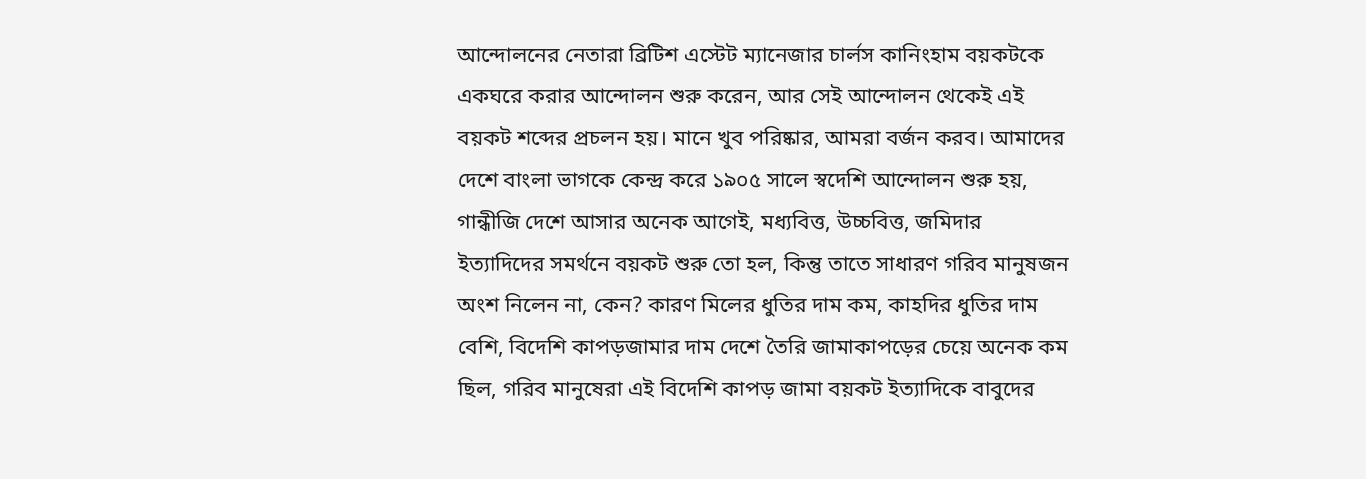আন্দোলনের নেতারা ব্রিটিশ এস্টেট ম্যানেজার চার্লস কানিংহাম বয়কটকে একঘরে করার আন্দোলন শুরু করেন, আর সেই আন্দোলন থেকেই এই বয়কট শব্দের প্রচলন হয়। মানে খুব পরিষ্কার, আমরা বর্জন করব। আমাদের দেশে বাংলা ভাগকে কেন্দ্র করে ১৯০৫ সালে স্বদেশি আন্দোলন শুরু হয়, গান্ধীজি দেশে আসার অনেক আগেই, মধ্যবিত্ত, উচ্চবিত্ত, জমিদার ইত্যাদিদের সমর্থনে বয়কট শুরু তো হল, কিন্তু তাতে সাধারণ গরিব মানুষজন অংশ নিলেন না, কেন? কারণ মিলের ধুতির দাম কম, কাহদির ধুতির দাম বেশি, বিদেশি কাপড়জামার দাম দেশে তৈরি জামাকাপড়ের চেয়ে অনেক কম ছিল, গরিব মানুষেরা এই বিদেশি কাপড় জামা বয়কট ইত্যাদিকে বাবুদের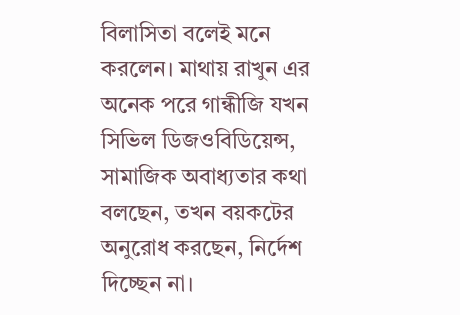বিলাসিতা বলেই মনে করলেন। মাথায় রাখুন এর অনেক পরে গান্ধীজি যখন সিভিল ডিজওবিডিয়েন্স, সামাজিক অবাধ্যতার কথা বলছেন, তখন বয়কটের অনুরোধ করছেন, নির্দেশ দিচ্ছেন না।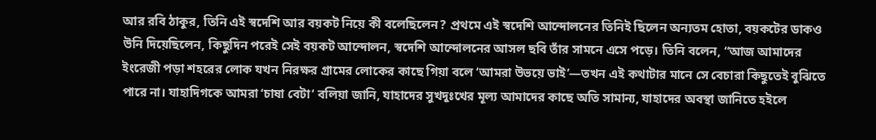আর রবি ঠাকুর, তিনি এই স্বদেশি আর বয়কট নিয়ে কী বলেছিলেন? প্রথমে এই স্বদেশি আন্দোলনের তিনিই ছিলেন অন্যতম হোতা, বয়কটের ডাকও উনি দিয়েছিলেন, কিছুদিন পরেই সেই বয়কট আন্দোলন, স্বদেশি আন্দোলনের আসল ছবি তাঁর সামনে এসে পড়ে। তিনি বলেন, “আজ আমাদের ইংরেজী পড়া শহরের লোক যখন নিরক্ষর গ্রামের লোকের কাছে গিয়া বলে ‘আমরা উভয়ে ভাই’—তখন এই কথাটার মানে সে বেচারা কিছুতেই বুঝিতে পারে না। যাহাদিগকে আমরা ‘চাষা বেটা’ বলিয়া জানি, যাহাদের সুখদুঃখের মূল্য আমাদের কাছে অতি সামান্য, যাহাদের অবস্থা জানিতে হইলে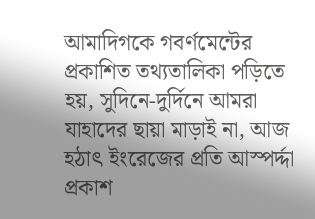আমাদিগকে গবর্ণমেন্টের প্রকাশিত তথ্যতালিকা পড়িতে হয়, সুদিনে-দুর্দিনে আমরা যাহাদের ছায়া মাড়াই না, আজ হঠাৎ ইংরেজের প্রতি আস্পর্দ্দা প্রকাশ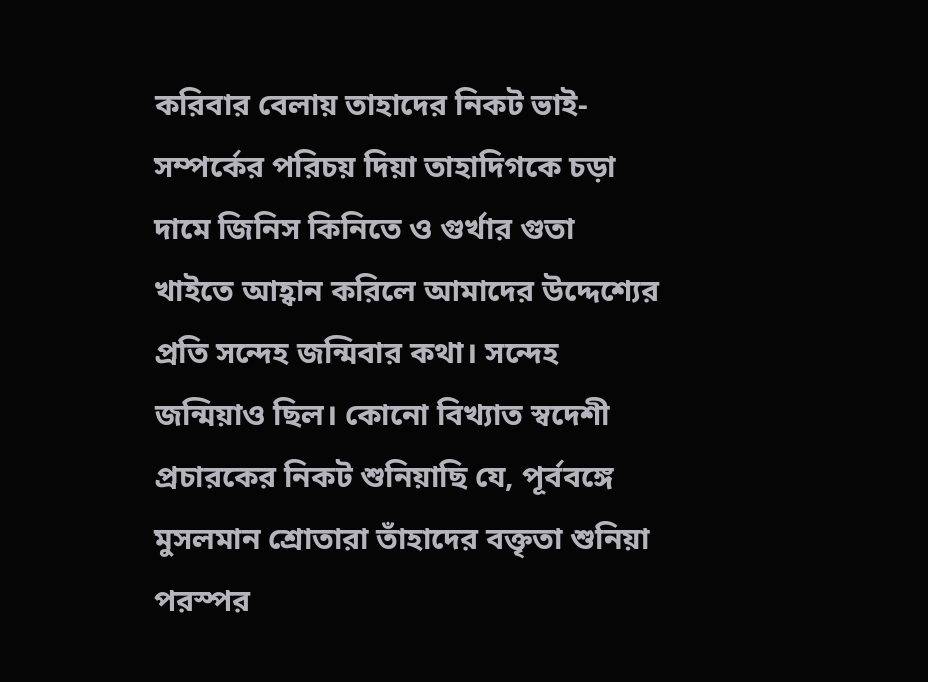করিবার বেলায় তাহাদের নিকট ভাই-সম্পর্কের পরিচয় দিয়া তাহাদিগকে চড়া দামে জিনিস কিনিতে ও গুর্খার গুতা খাইতে আহ্বান করিলে আমাদের উদ্দেশ্যের প্রতি সন্দেহ জন্মিবার কথা। সন্দেহ জন্মিয়াও ছিল। কোনো বিখ্যাত স্বদেশী প্রচারকের নিকট শুনিয়াছি যে, পূর্ববঙ্গে মুসলমান শ্রোতারা তাঁহাদের বক্তৃতা শুনিয়া পরস্পর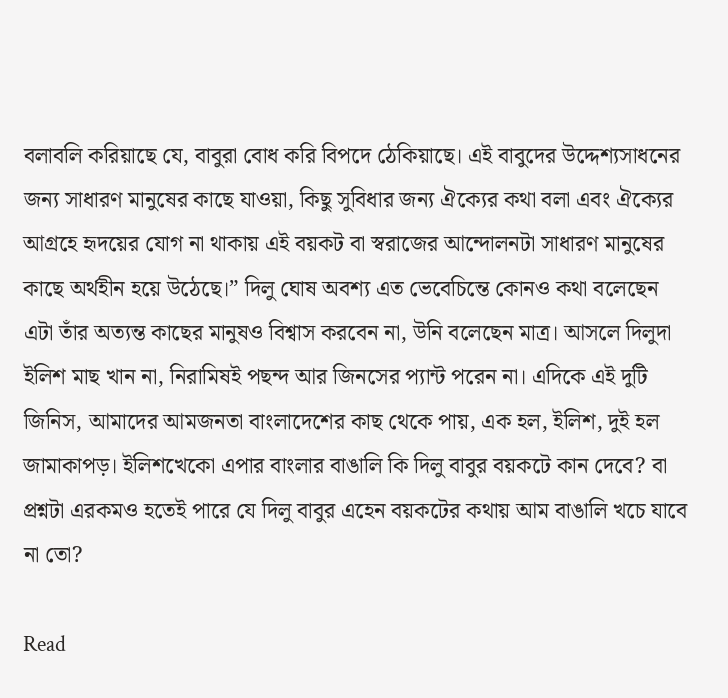বলাবলি করিয়াছে যে, বাবুরা বোধ করি বিপদে ঠেকিয়াছে। এই বাবুদের উদ্দেশ্যসাধনের জন্য সাধারণ মানুষের কাছে যাওয়া, কিছু সুবিধার জন্য ঐক্যের কথা বলা এবং ঐক্যের আগ্রহে হৃদয়ের যোগ না থাকায় এই বয়কট বা স্বরাজের আন্দোলনটা সাধারণ মানুষের কাছে অর্থহীন হয়ে উঠেছে।” দিলু ঘোষ অবশ্য এত ভেবেচিন্তে কোনও কথা বলেছেন এটা তাঁর অত্যন্ত কাছের মানুষও বিশ্বাস করবেন না, উনি বলেছেন মাত্র। আসলে দিলুদা ইলিশ মাছ খান না, নিরামিষই পছন্দ আর জিনসের প্যান্ট পরেন না। এদিকে এই দুটি জিনিস, আমাদের আমজনতা বাংলাদেশের কাছ থেকে পায়, এক হল, ইলিশ, দুই হল জামাকাপড়। ইলিশখেকো এপার বাংলার বাঙালি কি দিলু বাবুর বয়কটে কান দেবে? বা প্রশ্নটা এরকমও হতেই পারে যে দিলু বাবুর এহেন বয়কটের কথায় আম বাঙালি খচে যাবে না তো?

Read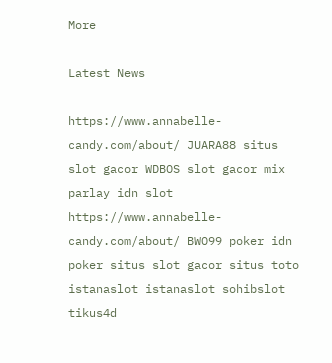More

Latest News

https://www.annabelle-candy.com/about/ JUARA88 situs slot gacor WDBOS slot gacor mix parlay idn slot https://www.annabelle-candy.com/about/ BWO99 poker idn poker situs slot gacor situs toto istanaslot istanaslot sohibslot tikus4d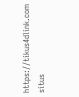https://tikus4dlink.com situs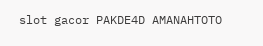slot gacor PAKDE4D AMANAHTOTO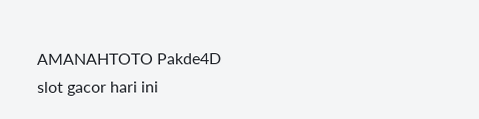AMANAHTOTO Pakde4D slot gacor hari ini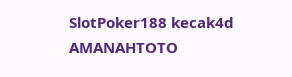SlotPoker188 kecak4d AMANAHTOTO